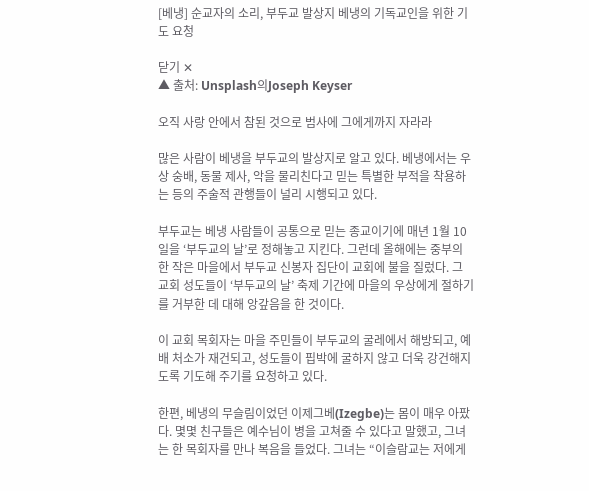[베냉] 순교자의 소리, 부두교 발상지 베냉의 기독교인을 위한 기도 요청

닫기 ✕
▲ 출처: Unsplash의Joseph Keyser

오직 사랑 안에서 참된 것으로 범사에 그에게까지 자라라

많은 사람이 베냉을 부두교의 발상지로 알고 있다. 베냉에서는 우상 숭배, 동물 제사, 악을 물리친다고 믿는 특별한 부적을 착용하는 등의 주술적 관행들이 널리 시행되고 있다.

부두교는 베냉 사람들이 공통으로 믿는 종교이기에 매년 1월 10일을 ‘부두교의 날’로 정해놓고 지킨다. 그런데 올해에는 중부의 한 작은 마을에서 부두교 신봉자 집단이 교회에 불을 질렀다. 그 교회 성도들이 ‘부두교의 날’ 축제 기간에 마을의 우상에게 절하기를 거부한 데 대해 앙갚음을 한 것이다.

이 교회 목회자는 마을 주민들이 부두교의 굴레에서 해방되고, 예배 처소가 재건되고, 성도들이 핍박에 굴하지 않고 더욱 강건해지도록 기도해 주기를 요청하고 있다.

한편, 베냉의 무슬림이었던 이제그베(Izegbe)는 몸이 매우 아팠다. 몇몇 친구들은 예수님이 병을 고쳐줄 수 있다고 말했고, 그녀는 한 목회자를 만나 복음을 들었다. 그녀는 “이슬람교는 저에게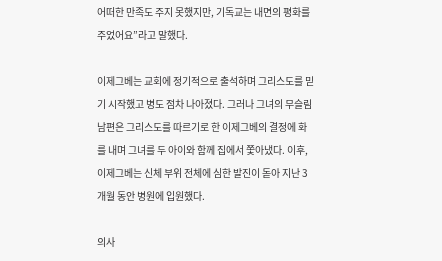어떠한 만족도 주지 못했지만, 기독교는 내면의 평화를 주었어요”라고 말했다.

이제그베는 교회에 정기적으로 출석하며 그리스도를 믿기 시작했고 병도 점차 나아졌다. 그러나 그녀의 무슬림 남편은 그리스도를 따르기로 한 이제그베의 결정에 화를 내며 그녀를 두 아이와 함께 집에서 쫓아냈다. 이후, 이제그베는 신체 부위 전체에 심한 발진이 돋아 지난 3개월 동안 병원에 입원했다.

의사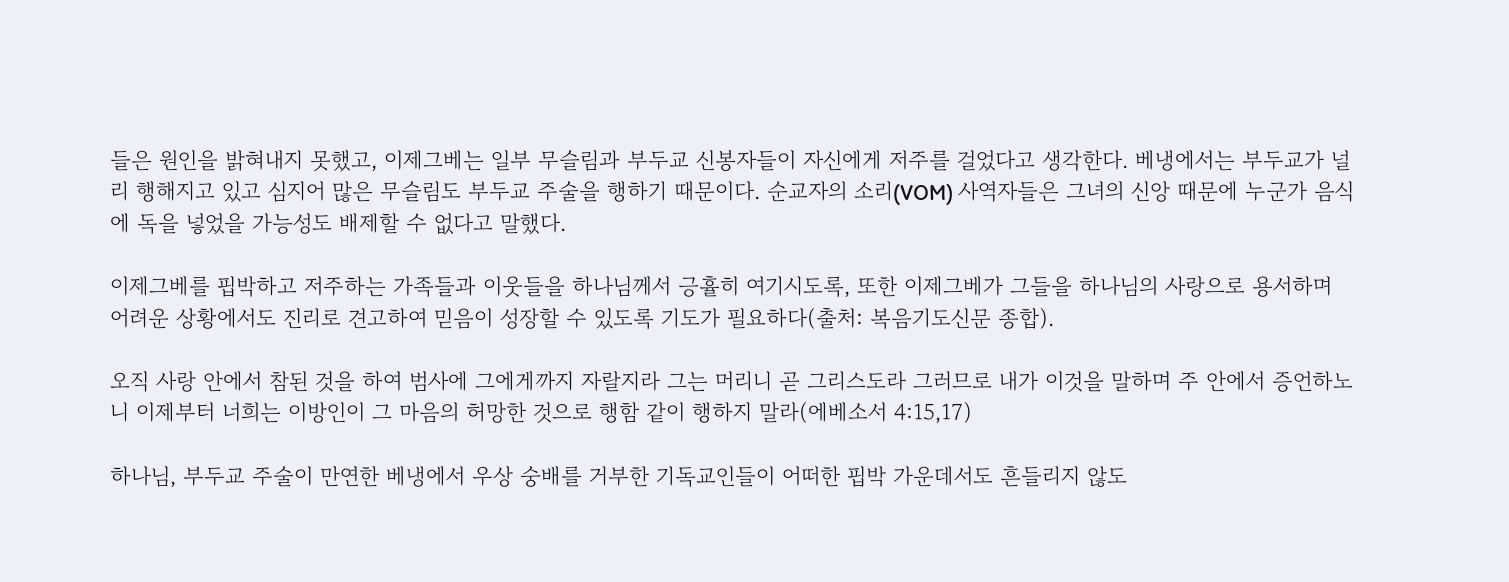들은 원인을 밝혀내지 못했고, 이제그베는 일부 무슬림과 부두교 신봉자들이 자신에게 저주를 걸었다고 생각한다. 베냉에서는 부두교가 널리 행해지고 있고 심지어 많은 무슬림도 부두교 주술을 행하기 때문이다. 순교자의 소리(VOM) 사역자들은 그녀의 신앙 때문에 누군가 음식에 독을 넣었을 가능성도 배제할 수 없다고 말했다.

이제그베를 핍박하고 저주하는 가족들과 이웃들을 하나님께서 긍휼히 여기시도록, 또한 이제그베가 그들을 하나님의 사랑으로 용서하며 어려운 상황에서도 진리로 견고하여 믿음이 성장할 수 있도록 기도가 필요하다(출처: 복음기도신문 종합).

오직 사랑 안에서 참된 것을 하여 범사에 그에게까지 자랄지라 그는 머리니 곧 그리스도라 그러므로 내가 이것을 말하며 주 안에서 증언하노니 이제부터 너희는 이방인이 그 마음의 허망한 것으로 행함 같이 행하지 말라(에베소서 4:15,17)

하나님, 부두교 주술이 만연한 베냉에서 우상 숭배를 거부한 기독교인들이 어떠한 핍박 가운데서도 흔들리지 않도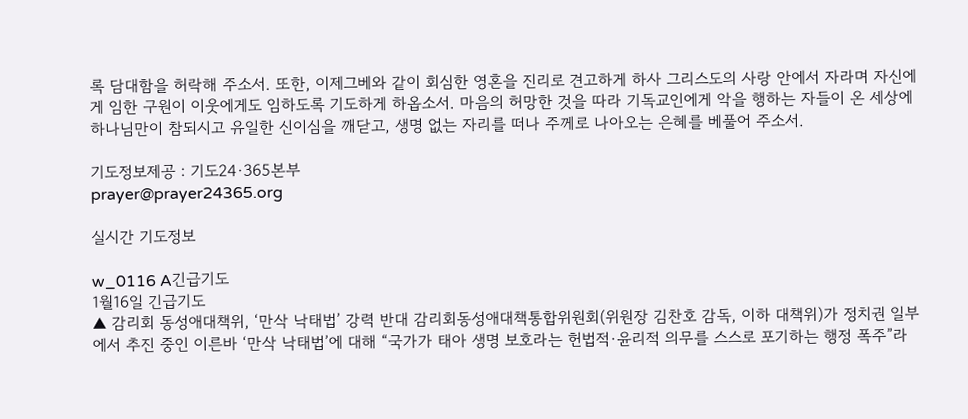록 담대함을 허락해 주소서. 또한, 이제그베와 같이 회심한 영혼을 진리로 견고하게 하사 그리스도의 사랑 안에서 자라며 자신에게 임한 구원이 이웃에게도 임하도록 기도하게 하옵소서. 마음의 허망한 것을 따라 기독교인에게 악을 행하는 자들이 온 세상에 하나님만이 참되시고 유일한 신이심을 깨닫고, 생명 없는 자리를 떠나 주께로 나아오는 은혜를 베풀어 주소서.

기도정보제공 : 기도24·365본부
prayer@prayer24365.org

실시간 기도정보

w_0116 A긴급기도
1월16일 긴급기도
▲ 감리회 동성애대책위, ‘만삭 낙태법’ 강력 반대 감리회동성애대책통합위원회(위원장 김찬호 감독, 이하 대책위)가 정치권 일부에서 추진 중인 이른바 ‘만삭 낙태법’에 대해 “국가가 태아 생명 보호라는 헌법적·윤리적 의무를 스스로 포기하는 행정 폭주”라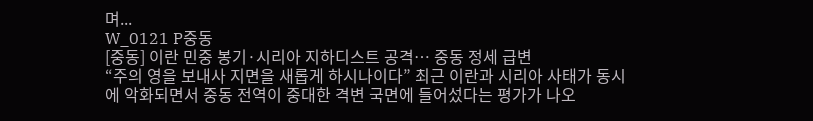며...
W_0121 P중동
[중동] 이란 민중 봉기·시리아 지하디스트 공격… 중동 정세 급변
“주의 영을 보내사 지면을 새롭게 하시나이다” 최근 이란과 시리아 사태가 동시에 악화되면서 중동 전역이 중대한 격변 국면에 들어섰다는 평가가 나오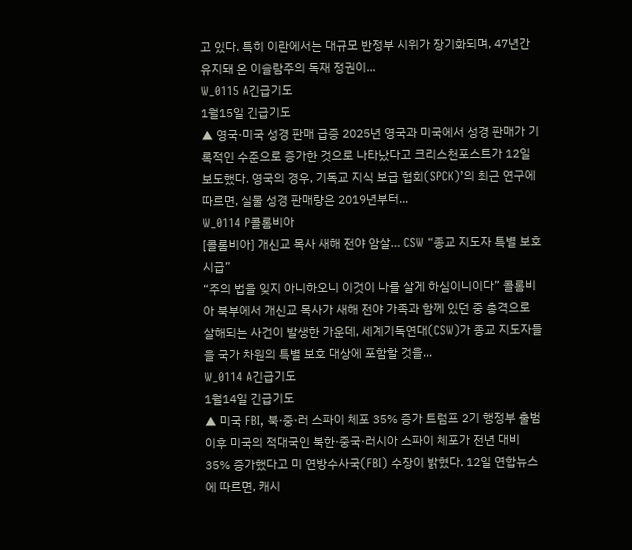고 있다. 특히 이란에서는 대규모 반정부 시위가 장기화되며, 47년간 유지돼 온 이슬람주의 독재 정권이...
W_0115 A긴급기도
1월15일 긴급기도
▲ 영국·미국 성경 판매 급증 2025년 영국과 미국에서 성경 판매가 기록적인 수준으로 증가한 것으로 나타났다고 크리스천포스트가 12일 보도했다. 영국의 경우, 기독교 지식 보급 협회(SPCK)’의 최근 연구에 따르면, 실물 성경 판매량은 2019년부터...
W_0114 P콜롬비아
[콜롬비아] 개신교 목사 새해 전야 암살… CSW “종교 지도자 특별 보호 시급”
“주의 법을 잊지 아니하오니 이것이 나를 살게 하심이니이다” 콜롬비아 북부에서 개신교 목사가 새해 전야 가족과 함께 있던 중 총격으로 살해되는 사건이 발생한 가운데, 세계기독연대(CSW)가 종교 지도자들을 국가 차원의 특별 보호 대상에 포함할 것을...
W_0114 A긴급기도
1월14일 긴급기도
▲ 미국 FBI, 북·중·러 스파이 체포 35% 증가 트럼프 2기 행정부 출범 이후 미국의 적대국인 북한·중국·러시아 스파이 체포가 전년 대비 35% 증가했다고 미 연방수사국(FBI) 수장이 밝혔다. 12일 연합뉴스에 따르면, 캐시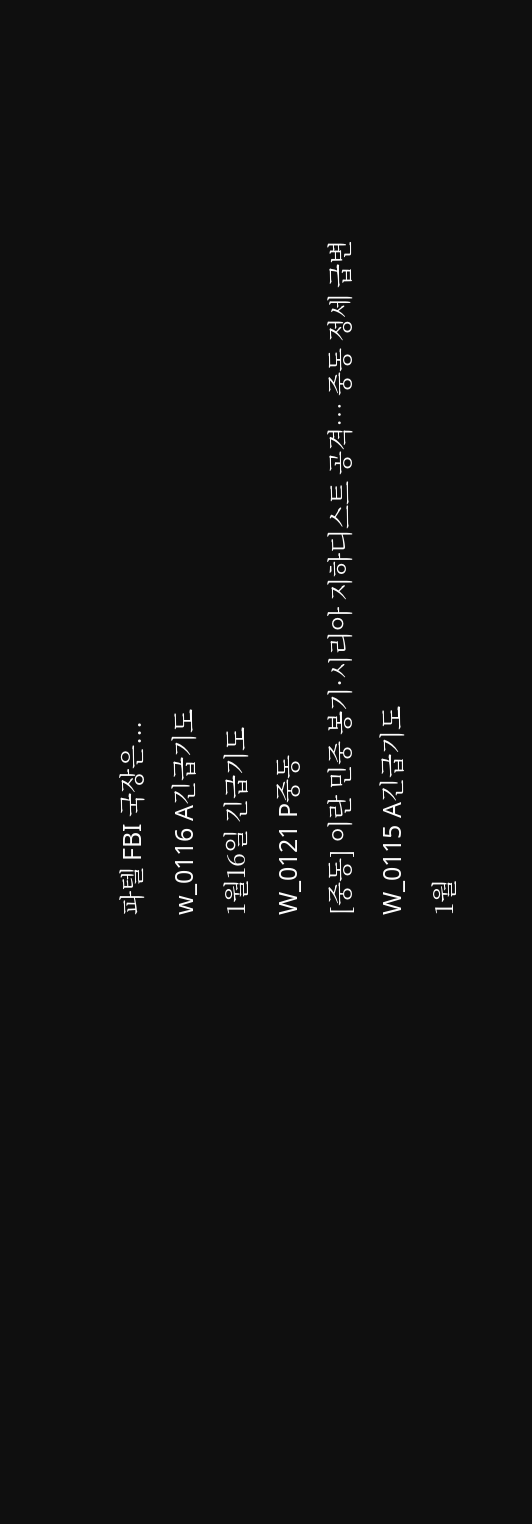파텔 FBI 국장은...
w_0116 A긴급기도
1월16일 긴급기도
W_0121 P중동
[중동] 이란 민중 봉기·시리아 지하디스트 공격… 중동 정세 급변
W_0115 A긴급기도
1월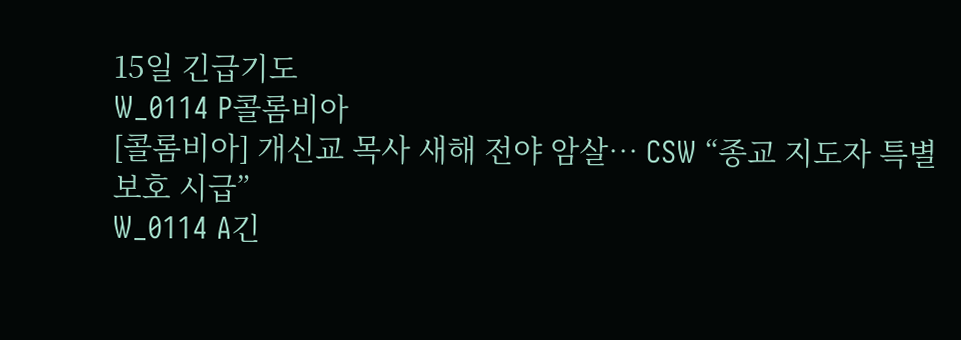15일 긴급기도
W_0114 P콜롬비아
[콜롬비아] 개신교 목사 새해 전야 암살… CSW “종교 지도자 특별 보호 시급”
W_0114 A긴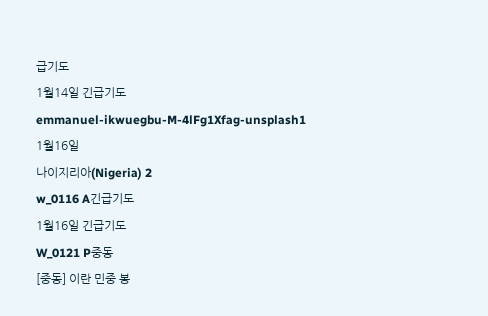급기도
1월14일 긴급기도
emmanuel-ikwuegbu-M-4lFg1Xfag-unsplash1
1월16일
나이지리아(Nigeria) 2
w_0116 A긴급기도
1월16일 긴급기도
W_0121 P중동
[중동] 이란 민중 봉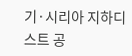기·시리아 지하디스트 공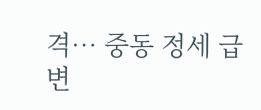격… 중동 정세 급변